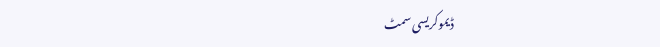ڈیموکریسی سمٹ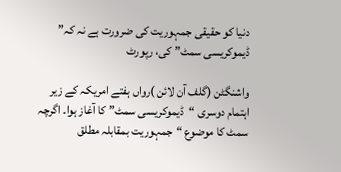دنیا کو حقیقی جمہوریت کی ضرورت ہے نہ کہ” ڈیموکریسی سمٹ” کی، رپورٹ

واشنگٹن (گلف آن لائن )رواں ہفتے امریکہ کے زیر اہتمام دوسری “ڈیموکریسی سمٹ” کا آغاز ہوا۔ اگرچہ سمٹ کا موضوع “جمہوریت بمقابلہ مطلق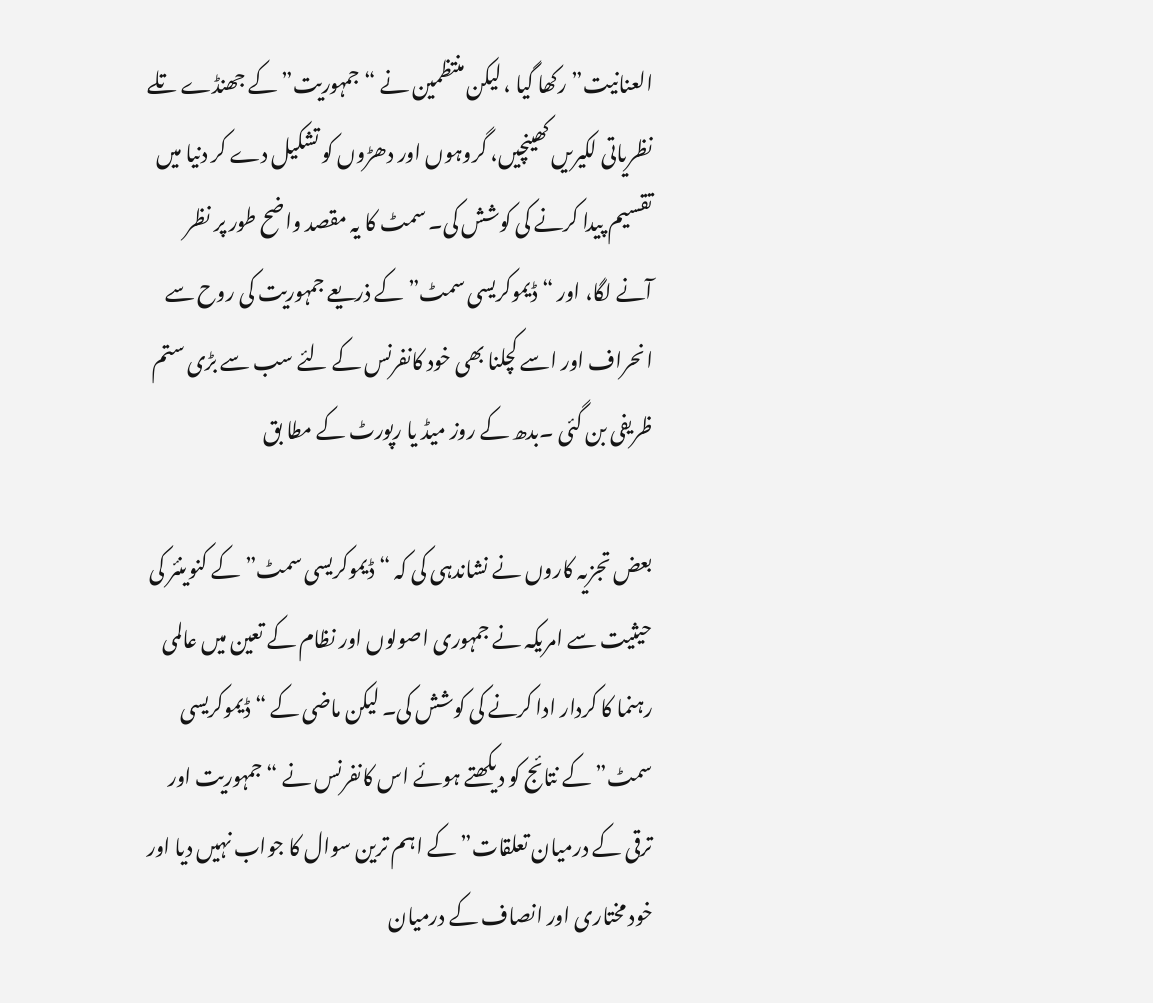العنانیت” رکھا گیا ، لیکن منتظمین نے “جمہوریت” کے جھنڈے تلے نظریاتی لکیریں کھینچیں، گروہوں اور دھڑوں کو تشکیل دے کر دنیا میں تقسیم پیدا کرنے کی کوشش کی۔ سمٹ کا یہ مقصد واضح طور پر نظر آنے لگا، اور “ڈیموکریسی سمٹ” کے ذریعے جمہوریت کی روح سے انحراف اور اسے کچلنا بھی خود کانفرنس کے لئے سب سے بڑی ستم ظریفی بن گئی ۔بدھ کے روز میڈ یا رپورٹ کے مطا بق

بعض تجزیہ کاروں نے نشاندہی کی کہ “ڈیموکریسی سمٹ” کے کنوینئر کی حیثیت سے امریکہ نے جمہوری اصولوں اور نظام کے تعین میں عالمی رہنما کا کردار ادا کرنے کی کوشش کی۔ لیکن ماضی کے “ڈیموکریسی سمٹ” کے نتائج کو دیکھتے ہوئے اس کانفرنس نے “جمہوریت اور ترقی کے درمیان تعلقات” کے اہم ترین سوال کا جواب نہیں دیا اور خود مختاری اور انصاف کے درمیان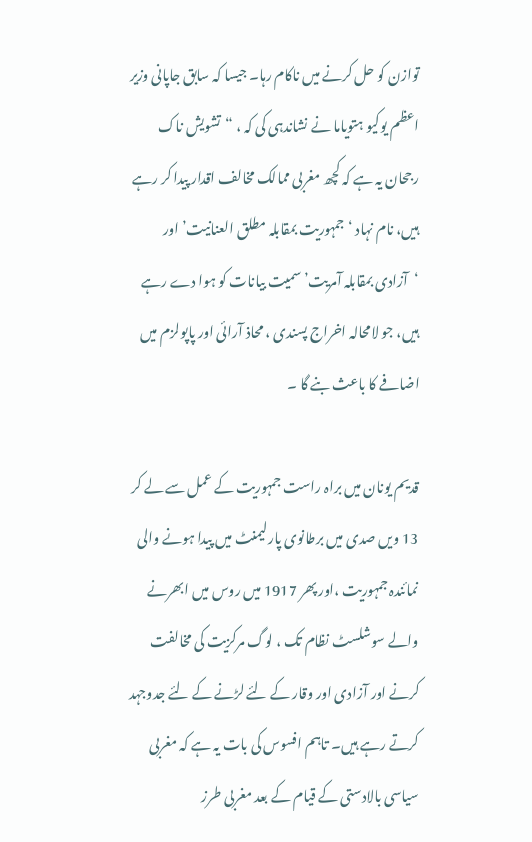توازن کو حل کرنے میں ناکام رہا۔ جیسا کہ سابق جاپانی وزیر اعظم یوکیو ہتویاما نے نشاندہی کی کہ ، “تشویش ناک رجحان یہ ہے کہ کچھ مغربی ممالک مخالف اقدار پیدا کر رہے ہیں، نام نہاد ‘جمہوریت بمقابلہ مطلق العنانیت’ اور ‘آزادی بمقابلہ آمریت’ سمیت بیانات کو ہوا دے رہے ہیں، جو لامحالہ اخراج پسندی ، محاذ آرائی اور پاپولزم میں اضافے کا باعث بنے گا ۔

قدیم یونان میں براہ راست جمہوریت کے عمل سے لے کر 13 ویں صدی میں برطانوی پارلیمنٹ میں پیدا ہونے والی نمائندہ جمہوریت ،اور پھر 1917 میں روس میں ابھرنے والے سوشلسٹ نظام تک ، لوگ مرکزیت کی مخالفت کرنے اور آزادی اور وقار کے لئے لڑنے کے لئے جدوجہد کرتے رہے ہیں۔ تاہم افسوس کی بات یہ ہے کہ مغربی سیاسی بالادستی کے قیام کے بعد مغربی طرز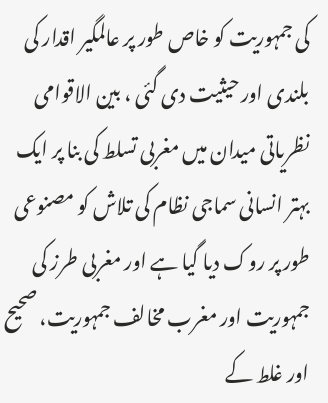کی جمہوریت کو خاص طور پر عالمگیر اقدار کی بلندی اور حیثیت دی گئی ، بین الاقوامی نظریاتی میدان میں مغربی تسلط کی بنا پر ایک بہتر انسانی سماجی نظام کی تلاش کو مصنوعی طور پر روک دیا گیا ہے اور مغربی طرز کی جمہوریت اور مغرب مخالف جمہوریت، صحیح اور غلط کے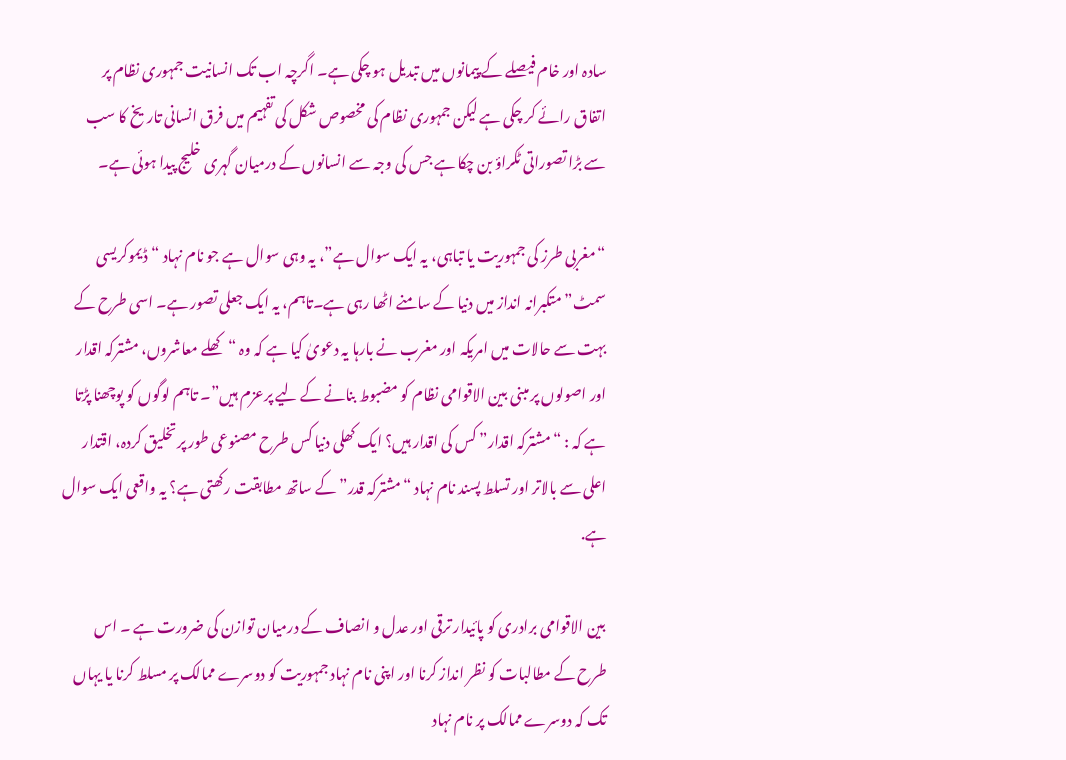سادہ اور خام فیصلے کے پیمانوں میں تبدیل ہو چکی ہے۔ اگرچہ اب تک انسانیت جمہوری نظام پر اتفاق رائے کر چکی ہے لیکن جمہوری نظام کی مخصوص شکل کی تفہیم میں فرق انسانی تاریخ کا سب سے بڑا تصوراتی ٹکراؤ بن چکا ہے جس کی وجہ سے انسانوں کے درمیان گہری خلیج پیدا ہوئی ہے۔

“مغربی طرز کی جمہوریت یا تباہی، یہ ایک سوال ہے”، یہ وہی سوال ہے جو نام نہاد “ڈیموکریسی سمٹ” متکبرانہ انداز میں دنیا کے سامنے اٹھا رہی ہے۔تاہم، یہ ایک جعلی تصور ہے۔ اسی طرح کے بہت سے حالات میں امریکہ اور مغرب نے بارہا یہ دعویٰ کیا ہے کہ وہ “کھلے معاشروں، مشترکہ اقدار اور اصولوں پر مبنی بین الاقوامی نظام کو مضبوط بنانے کے لیے پرعزم ہیں”۔ تاہم لوگوں کو پوچھنا پڑتا ہے کہ : “مشترکہ اقدار” کس کی اقدار ہیں؟ ایک کھلی دنیا کس طرح مصنوعی طور پر تخلیق کردہ، اقتدار اعلی سے بالاتر اور تسلط پسند نام نہاد “مشترکہ قدر” کے ساتھ مطابقت رکھتی ہے؟ یہ واقعی ایک سوال ہے.

بین الاقوامی برادری کو پائیدار ترقی اور عدل و انصاف کے درمیان توازن کی ضرورت ہے ۔ اس طرح کے مطالبات کو نظر انداز کرنا اور اپنی نام نہاد جمہوریت کو دوسرے ممالک پر مسلط کرنا یا یہاں تک کہ دوسرے ممالک پر نام نہاد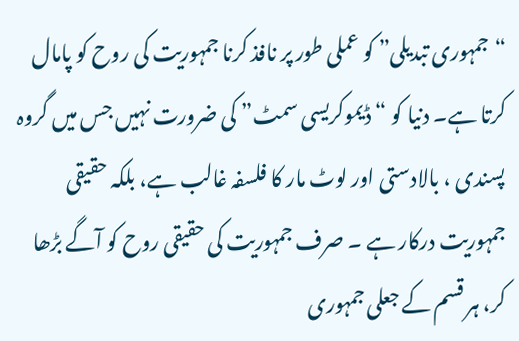“جمہوری تبدیلی” کو عملی طور پر نافذ کرنا جمہوریت کی روح کو پامال کرتا ہے۔ دنیا کو “ڈیموکریسی سمٹ” کی ضرورت نہیں جس میں گروہ پسندی ، بالادستی اور لوٹ مار کا فلسفہ غالب ہے، بلکہ حقیقی جمہوریت درکار ہے ۔ صرف جمہوریت کی حقیقی روح کو آگے بڑھا کر، ہر قسم کے جعلی جمہوری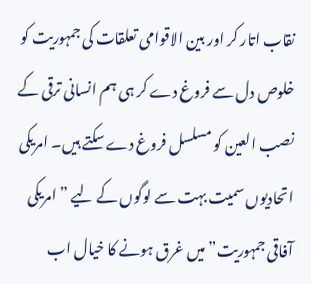نقاب اتار کر اور بین الاقوامی تعلقات کی جمہوریت کو خلوص دل سے فروغ دے کر ہی ہم انسانی ترقی کے نصب العین کو مسلسل فروغ دے سکتے ہیں۔ امریکی اتحادیوں سمیت بہت سے لوگوں کے لیے ” امریکی آفاقی جمہوریت” میں غرق ہونے کا خیال اب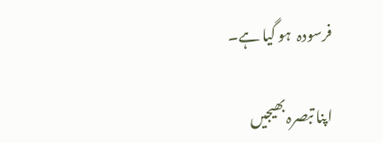فرسودہ  ہو گیا ہے۔

اپنا تبصرہ بھیجیں